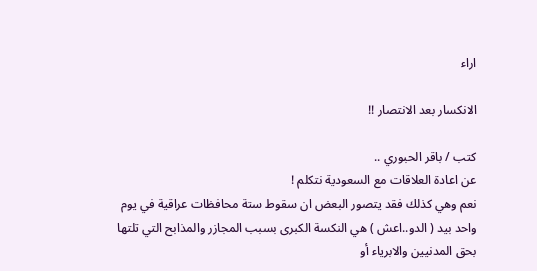اراء

الانكسار بعد الانتصار !!

كتب / باقر الحبوري ..
عن اعادة العلاقات مع السعودية نتكلم !
نعم وهي كذلك فقد يتصور البعض ان سقوط ستة محافظات عراقية في يوم واحد بيد ( الدو..اعش ) هي النكسة الكبرى بسبب المجازر والمذابح التي تلتها بحق المدنيين والابرياء أو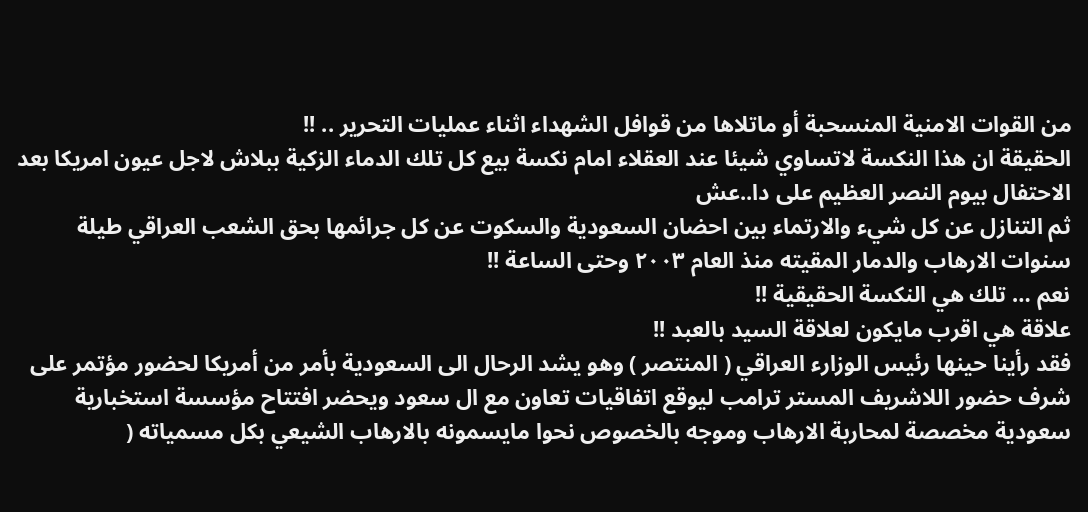من القوات الامنية المنسحبة أو ماتلاها من قوافل الشهداء اثناء عمليات التحرير .. !!
الحقيقة ان هذا النكسة لاتساوي شيئا عند العقلاء امام نكسة بيع كل تلك الدماء الزكية ببلاش لاجل عيون امريكا بعد الاحتفال بيوم النصر العظيم على دا..عش
ثم التنازل عن كل شيء والارتماء بين احضان السعودية والسكوت عن كل جرائمها بحق الشعب العراقي طيلة سنوات الارهاب والدمار المقيته منذ العام ٢٠٠٣ وحتى الساعة !!
نعم … تلك هي النكسة الحقيقية !!
علاقة هي اقرب مايكون لعلاقة السيد بالعبد !!
فقد رأينا حينها رئيس الوزارء العراقي ( المنتصر ) وهو يشد الرحال الى السعودية بأمر من أمريكا لحضور مؤتمر على شرف حضور اللاشريف المستر ترامب ليوقع اتفاقيات تعاون مع ال سعود ويحضر افتتاح مؤسسة استخبارية سعودية مخصصة لمحاربة الارهاب وموجه بالخصوص نحوا مايسمونه بالارهاب الشيعي بكل مسمياته (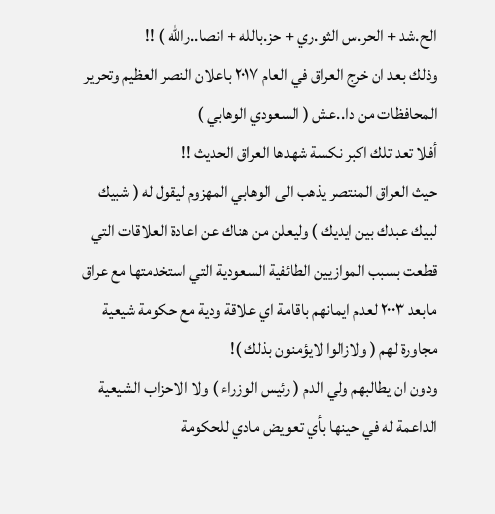الح.شد + الحر.س الثو.ري + حز.بالله + انصا..رالله ) !!
وذلك بعد ان خرج العراق في العام ٢٠١٧ باعلان النصر العظيم وتحرير المحافظات من دا..عش ( السعودي الوهابي )
أفلا تعد تلك اكبر نكسة شهدها العراق الحديث !!
حيث العراق المنتصر يذهب الى الوهابي المهزوم ليقول له ( شبيك لبيك عبدك بين ايديك ) وليعلن من هناك عن اعادة العلاقات التي قطعت بسبب الموازيين الطائفية السعودية التي استخدمتها مع عراق مابعد ٢٠٠٣ لعدم ايمانهم باقامة اي علاقة ودية مع حكومة شيعية مجاورة لهم ( ولازالوا لايؤمنون بذلك )!
ودون ان يطالبهم ولي الدم ( رئيس الوزراء ) ولا الاحزاب الشيعية الداعمة له في حينها بأي تعويض مادي للحكومة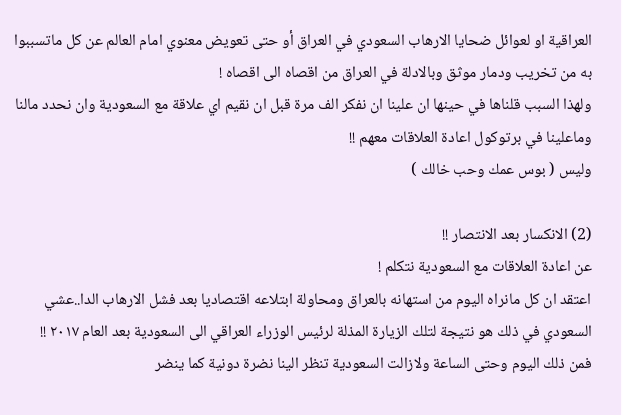العراقية او لعوائل ضحايا الارهاب السعودي في العراق أو حتى تعويض معنوي امام العالم عن كل ماتسببوا به من تخريب ودمار موثق وبالادلة في العراق من اقصاه الى اقصاه !
ولهذا السبب قلناها في حينها ان علينا ان نفكر الف مرة قبل ان نقيم اي علاقة مع السعودية وان نحدد مالنا وماعلينا في برتوكول اعادة العلاقات معهم !!
وليس ( بوس عمك وحب خالك )

(2) الانكسار بعد الانتصار !!
عن اعادة العلاقات مع السعودية نتكلم !
اعتقد ان كل مانراه اليوم من استهانه بالعراق ومحاولة ابتلاعه اقتصاديا بعد فشل الارهاب الدا..عشي السعودي في ذلك هو نتيجة لتلك الزيارة المذلة لرئيس الوزراء العراقي الى السعودية بعد العام ٢٠١٧ !!
فمن ذلك اليوم وحتى الساعة ولازالت السعودية تنظر الينا نضرة دونية كما ينضر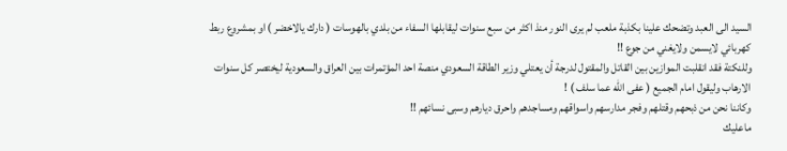السيد الى العبد وتضحك علينا بكذبة ملعب لم يرى النور منذ اكثر من سبع سنوات ليقابلها السفاء من بلدي بالهوسات ( دارك يالاخضر ) او بمشروع ربط كهربائي لايسمن ولايغني من جوع !!
وللنكتة فقد انقلبت الموازين بين القاتل والمقتول لدرجة أن يعتلي وزير الطاقة السعودي منصة احد المؤتمرات بين العراق والسعودية ليختصر كل سنوات الارهاب وليقول امام الجميع ( عفى الله عما سلف ) !
وكاننا نحن من ذبحهم وقتلهم وفجر مدارسهم واسواقهم ومساجدهم واحرق ديارهم وسبى نسائهم !!
ماعليك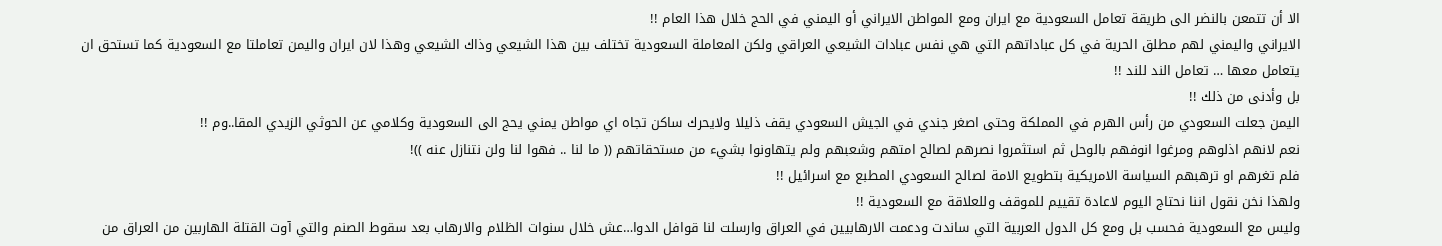الا أن تتمعن بالنضر الى طريقة تعامل السعودية مع ايران ومع المواطن الايراني أو اليمني في الحج خلال هذا العام !!
الايراني واليمني لهم مطلق الحرية في كل عباداتهم التي هي نفس عبادات الشيعي العراقي ولكن المعاملة السعودية تختلف بين هذا الشيعي وذاك الشيعي وهذا لان ايران واليمن تعاملتا مع السعودية كما تستحق ان يتعامل معها … تعامل الند للند !!
بل وأدنى من ذلك !!
اليمن جعلت السعودي من رأس الهرم في المملكة وحتى اصغر جندي في الجيش السعودي يقف ذليلا ولايحرك ساكن تجاه اي مواطن يمني يحج الى السعودية وكلامي عن الحوثي الزيدي المقا..وم !!
نعم لانهم اذلوهم ومرغوا انوفهم بالوحل ثم استثمروا نصرهم لصالح امتهم وشعبهم ولم يتهاونوا بشيء من مستحقاتهم (( ما لنا .. فهوا لنا ولن نتنازل عنه ))!
فلم تغرهم او ترهبهم السياسة الامريكية بتطويع الامة لصالح السعودي المطبع مع اسرائيل !!
ولهذا نخن نقول اننا نحتاج اليوم لاعادة تقييم للموقف وللعلاقة مع السعودية !!
وليس مع السعودية فحسب بل ومع كل الدول العربية التي ساندت ودعمت الارهابيين في العراق وارسلت لنا قوافل الدوا…عش خلال سنوات الظلام والارهاب بعد سقوط الصنم والتي آوت القتلة الهاربين من العراق من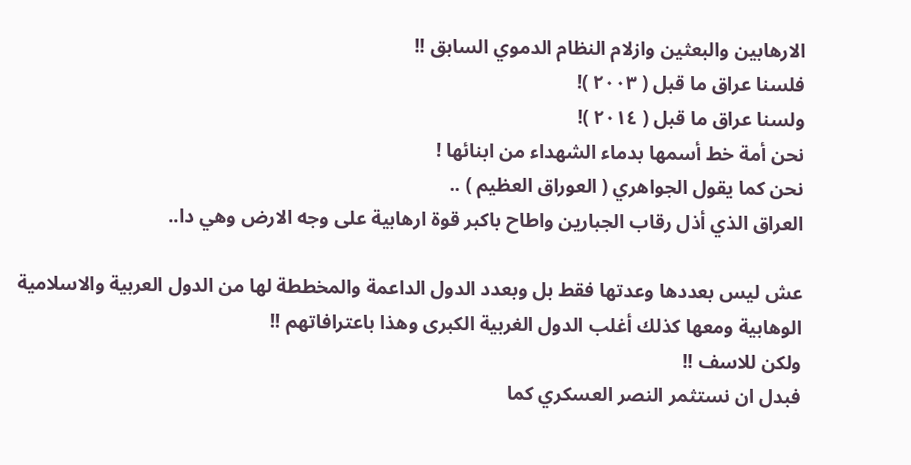الارهابين والبعثين وازلام النظام الدموي السابق !!
فلسنا عراق ما قبل ( ٢٠٠٣ )!
ولسنا عراق ما قبل ( ٢٠١٤ )!
نحن أمة خط أسمها بدماء الشهداء من ابنائها !
نحن كما يقول الجواهري ( العوراق العظيم ) ..
العراق الذي أذل رقاب الجبارين واطاح باكبر قوة ارهابية على وجه الارض وهي دا..

عش ليس بعددها وعدتها فقط بل وبعدد الدول الداعمة والمخططة لها من الدول العربية والاسلامية الوهابية ومعها كذلك أغلب الدول الغربية الكبرى وهذا باعترافاتهم !!
ولكن للاسف !!
فبدل ان نستثمر النصر العسكري كما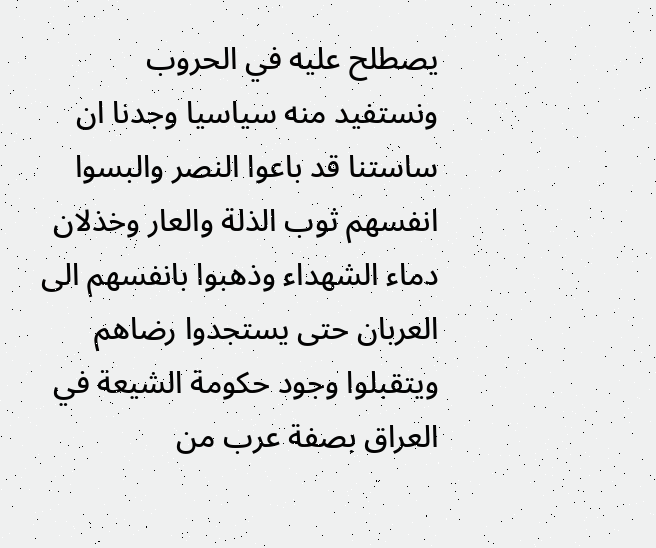يصطلح عليه في الحروب ونستفيد منه سياسيا وجدنا ان ساستنا قد باعوا النصر والبسوا انفسهم ثوب الذلة والعار وخذلان دماء الشهداء وذهبوا بانفسهم الى العربان حتى يستجدوا رضاهم ويتقبلوا وجود حكومة الشيعة في العراق بصفة عرب من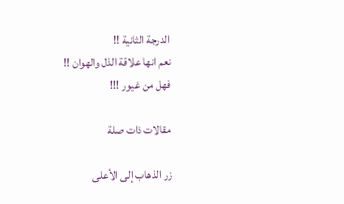الدرجة الثانية !!
نعم انها علاقة الذل والهوان !!
فهل من غيور !!!

مقالات ذات صلة

زر الذهاب إلى الأعلى